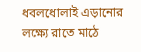ধবলধোলাই এড়ানোর লক্ষ্যে রাতে মাঠে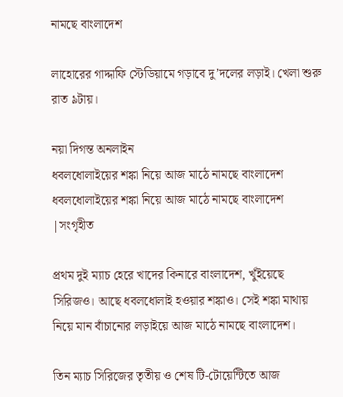নামছে বাংলাদেশ

লাহোরের গাদ্দাফি স্টেডিয়ামে গড়াবে দু’দলের লড়াই। খেলা শুরু রাত ৯টায়।

নয়া দিগন্ত অনলাইন
ধবলধোলাইয়ের শঙ্কা নিয়ে আজ মাঠে নামছে বাংলাদেশ
ধবলধোলাইয়ের শঙ্কা নিয়ে আজ মাঠে নামছে বাংলাদেশ |সংগৃহীত

প্রথম দুই ম্যাচ হেরে খাদের কিনারে বাংলাদেশ, খুঁইয়েছে সিরিজও। আছে ধবলধোলাই হওয়ার শঙ্কাও। সেই শঙ্কা মাথায় নিয়ে মান বাঁচানোর লড়াইয়ে আজ মাঠে নামছে বাংলাদেশ।

তিন ম্যাচ সিরিজের তৃতীয় ও শেষ টি-টোয়েন্টিতে আজ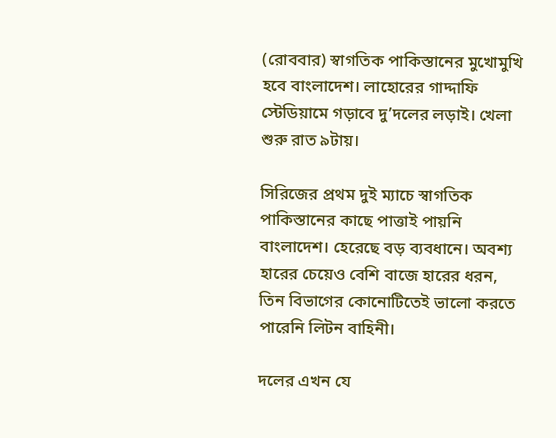(রোববার) স্বাগতিক পাকিস্তানের মুখোমুখি হবে বাংলাদেশ। লাহোরের গাদ্দাফি স্টেডিয়ামে গড়াবে দু’দলের লড়াই। খেলা শুরু রাত ৯টায়।

সিরিজের প্রথম দুই ম্যাচে স্বাগতিক পাকিস্তানের কাছে পাত্তাই পায়নি বাংলাদেশ। হেরেছে বড় ব্যবধানে। অবশ্য হারের চেয়েও বেশি বাজে হারের ধরন, তিন বিভাগের কোনোটিতেই ভালো করতে পারেনি লিটন বাহিনী।

দলের এখন যে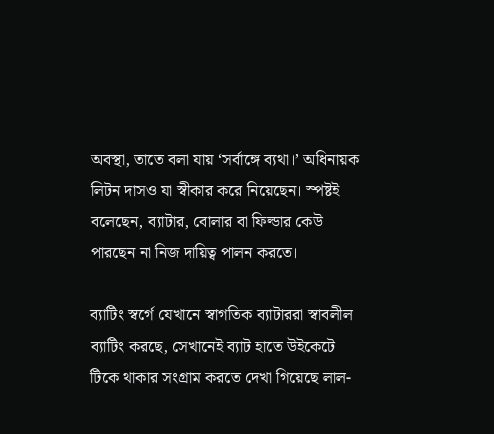অবস্থা, তাতে বলা যায় ‘সর্বাঙ্গে ব্যথা।’ অধিনায়ক লিটন দাসও যা স্বীকার করে নিয়েছেন। স্পষ্টই বলেছেন, ব্যাটার, বোলার বা ফিল্ডার কেউ পারছেন না নিজ দায়িত্ব পালন করতে।

ব্যাটিং স্বর্গে যেখানে স্বাগতিক ব্যাটাররা স্বাবলীল ব্যাটিং করছে, সেখানেই ব্যাট হাতে উইকেটে টিকে থাকার সংগ্রাম করতে দেখা গিয়েছে লাল-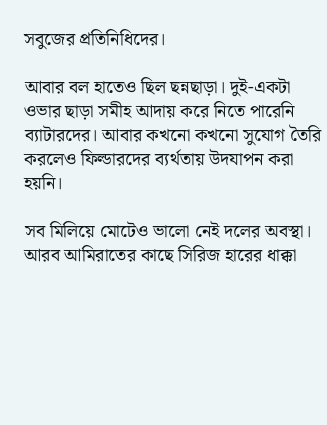সবুজের প্রতিনিধিদের।

আবার বল হাতেও ছিল ছন্নছাড়া। দুই-একটা ওভার ছাড়া সমীহ আদায় করে নিতে পারেনি ব্যাটারদের। আবার কখনো কখনো সুযোগ তৈরি করলেও ফিল্ডারদের ব্যর্থতায় উদযাপন করা হয়নি।

সব মিলিয়ে মোটেও ভালো নেই দলের অবস্থা। আরব আমিরাতের কাছে সিরিজ হারের ধাক্কা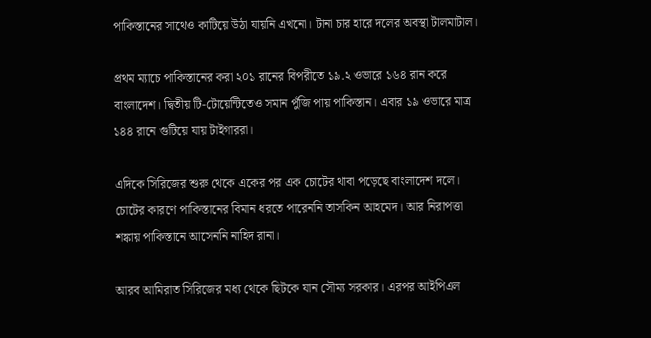পাকিস্তানের সাথেও কাটিয়ে উঠা যায়নি এখনো। টানা চার হারে দলের অবস্থা টালমাটাল।

প্রথম ম্যাচে পাকিস্তানের করা ২০১ রানের বিপরীতে ১৯.২ ওভারে ১৬৪ রান করে বাংলাদেশ। দ্বিতীয় টি-টোয়েন্টিতেও সমান পুঁজি পায় পাকিস্তান। এবার ১৯ ওভারে মাত্র ১৪৪ রানে গুটিয়ে যায় টাইগাররা।

এদিকে সিরিজের শুরু থেকে একের পর এক চোটের থাবা পড়েছে বাংলাদেশ দলে। চোটের কারণে পাকিস্তানের বিমান ধরতে পারেননি তাসকিন আহমেদ। আর নিরাপত্তা শঙ্কায় পাকিস্তানে আসেননি নাহিদ রানা।

আরব আমিরাত সিরিজের মধ্য থেকে ছিটকে যান সৌম্য সরকার। এরপর আইপিএল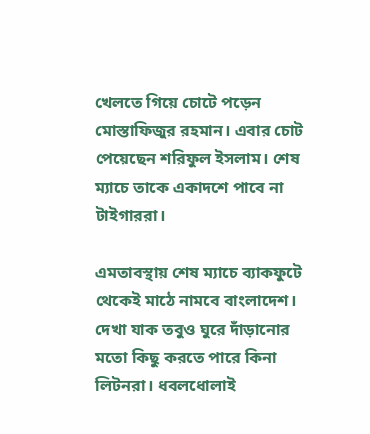খেলতে গিয়ে চোটে পড়েন মোস্তাফিজুর রহমান। এবার চোট পেয়েছেন শরিফুল ইসলাম। শেষ ম্যাচে তাকে একাদশে পাবে না টাইগাররা।

এমতাবস্থায় শেষ ম্যাচে ব্যাকফুটে থেকেই মাঠে নামবে বাংলাদেশ। দেখা যাক তবুও ঘুরে দাঁড়ানোর মতো কিছু করতে পারে কিনা লিটনরা। ধবলধোলাই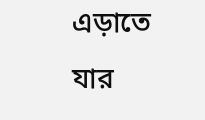এড়াতে যার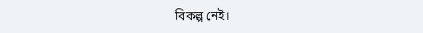বিকল্প নেই।